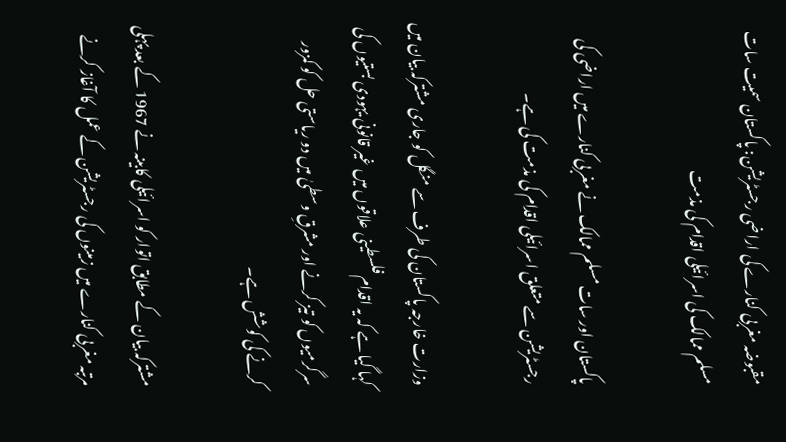مقبوضہ مغربی کنارے کی اراضی رجسٹریشن: پاکستان سمیت سات مسلم ممالک کی اسرائیلی اقدام کی مذمت

پاکستان اور سات مسلم ممالک نے مغربی کنارے میں اراضی کی رجسٹریشن سے متعلق اسرائیلی اقدام کی مذمت کی ہے۔

وزارت خارجہ پاکستان کی طرف سے منگل کو جاری مشترکہ بیان میں کہا گیا ہے کہ یہ اقدام فلسطینی علاقوں میں غیر قانونی یہودی بستیوں کی سرگرمیوں کو تیز کرنے اور مشرقِ وسطیٰ میں دو ریاستی حل کو کمزور کرنے کی کوشش ہے۔

مشترکہ بیان کے مطابق اتوار کو اسرائیلی کابینہ نے 1967 کے بعد پہلی مرتبہ مغربی کنارے میں زمینوں کی رجسٹریشن کے عمل کا آغاز کرنے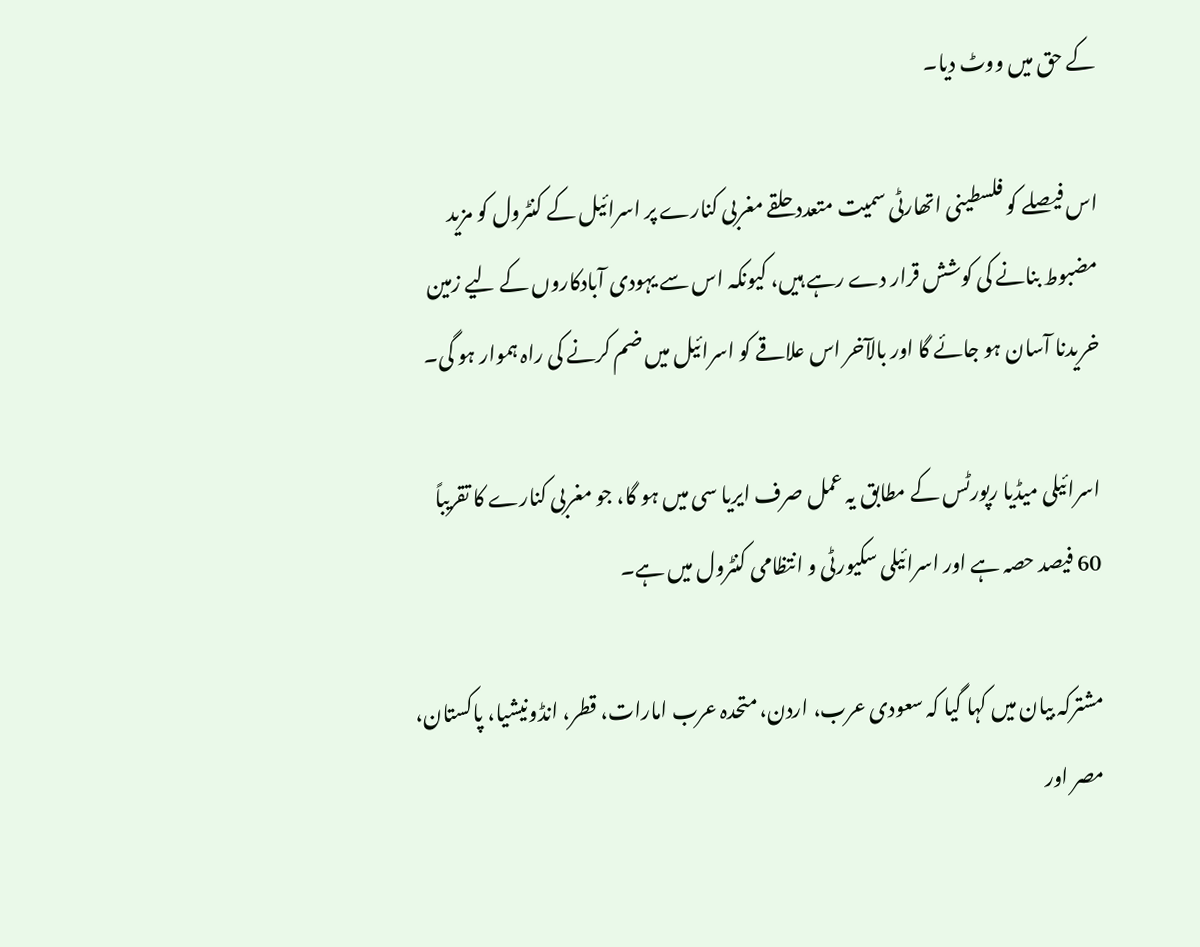کے حق میں ووٹ دیا۔

اس فیصلے کو فلسطینی اتھارٹی سمیت متعدد حلقے مغربی کنارے پر اسرائیل کے کنٹرول کو مزید مضبوط بنانے کی کوشش قرار دے رہے ہیں، کیونکہ اس سے یہودی آبادکاروں کے لیے زمین خریدنا آسان ہو جائے گا اور بالآخر اس علاقے کو اسرائیل میں ضم کرنے کی راہ ہموار ہو گی۔

اسرائیلی میڈیا رپورٹس کے مطابق یہ عمل صرف ایریا سی میں ہو گا، جو مغربی کنارے کا تقریباً 60 فیصد حصہ ہے اور اسرائیلی سکیورٹی و انتظامی کنٹرول میں ہے۔

مشترکہ بیان میں کہا گیا کہ سعودی عرب، اردن، متحدہ عرب امارات، قطر، انڈونیشیا، پاکستان، مصر اور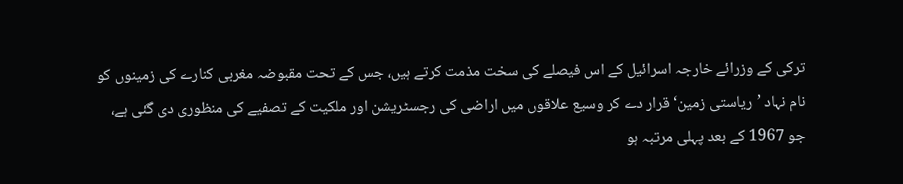ترکی کے وزرائے خارجہ اسرائیل کے اس فیصلے کی سخت مذمت کرتے ہیں، جس کے تحت مقبوضہ مغربی کنارے کی زمینوں کو نام نہاد ’ریاستی زمین‘ قرار دے کر وسیع علاقوں میں اراضی کی رجسٹریشن اور ملکیت کے تصفیے کی منظوری دی گئی ہے، جو 1967 کے بعد پہلی مرتبہ ہو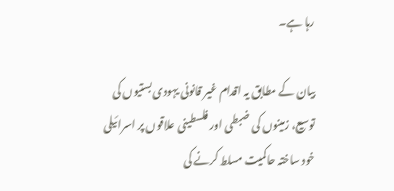رہا ہے۔

بیان کے مطابق یہ اقدام غیر قانونی یہودی بستیوں کی توسیع، زمینوں کی ضبطی اور فلسطینی علاقوں پر اسرائیلی خود ساختہ حاکمیت مسلط کرنے کی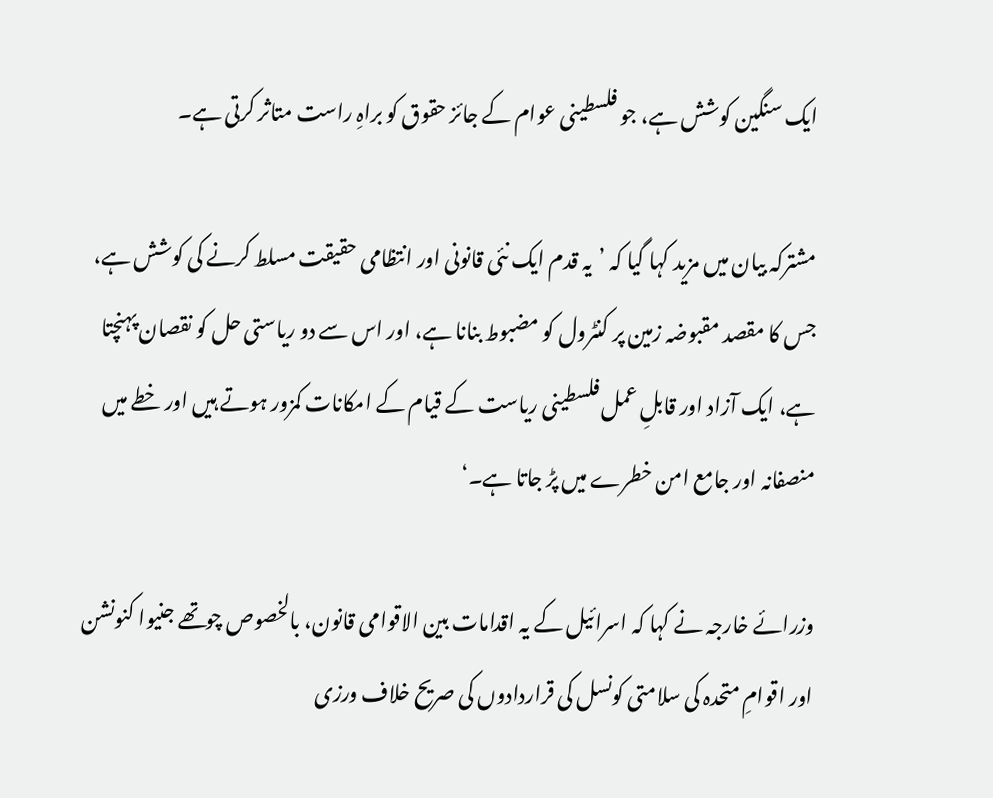ایک سنگین کوشش ہے، جو فلسطینی عوام کے جائز حقوق کو براہِ راست متاثر کرتی ہے۔

مشترکہ بیان میں مزید کہا گیا کہ ’یہ قدم ایک نئی قانونی اور انتظامی حقیقت مسلط کرنے کی کوشش ہے، جس کا مقصد مقبوضہ زمین پر کنٹرول کو مضبوط بنانا ہے، اور اس سے دو ریاستی حل کو نقصان پہنچتا ہے، ایک آزاد اور قابلِ عمل فلسطینی ریاست کے قیام کے امکانات کمزور ہوتے ہیں اور خطے میں منصفانہ اور جامع امن خطرے میں پڑ جاتا ہے۔‘

وزرائے خارجہ نے کہا کہ اسرائیل کے یہ اقدامات بین الاقوامی قانون، بالخصوص چوتھے جنیوا کنونشن اور اقوامِ متحدہ کی سلامتی کونسل کی قراردادوں کی صریح خلاف ورزی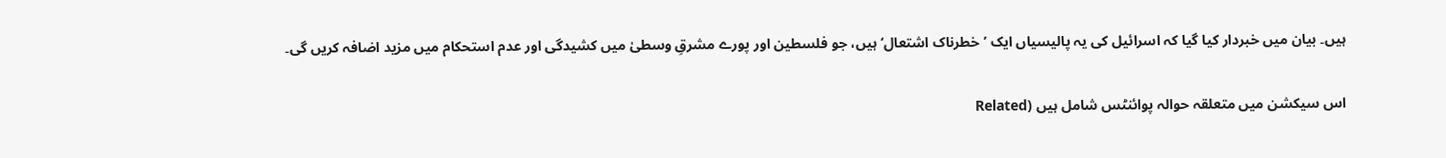ہیں۔ بیان میں خبردار کیا گیا کہ اسرائیل کی یہ پالیسیاں ایک ’خطرناک اشتعال‘ ہیں، جو فلسطین اور پورے مشرقِ وسطیٰ میں کشیدگی اور عدم استحکام میں مزید اضافہ کریں گی۔

اس سیکشن میں متعلقہ حوالہ پوائنٹس شامل ہیں (Related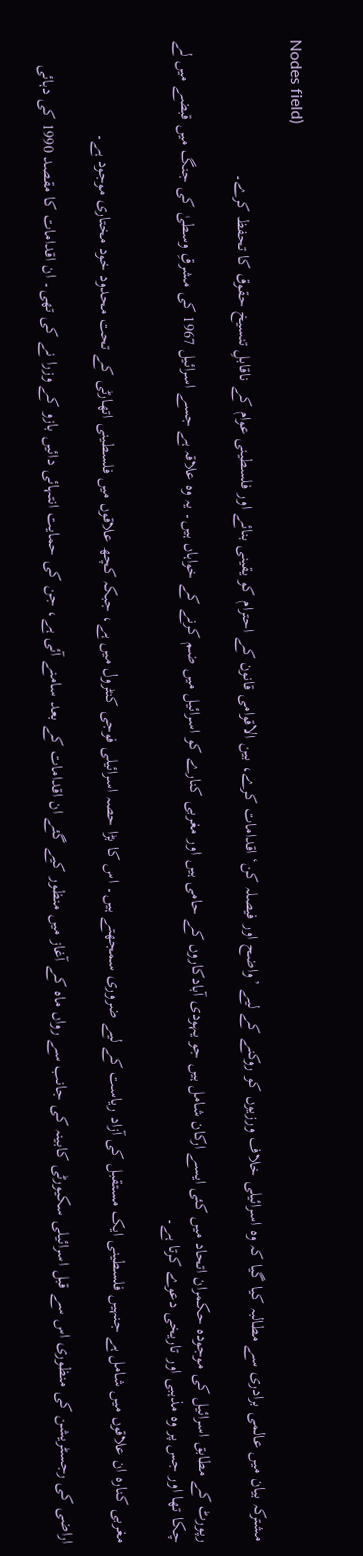Nodes field)

مشترکہ بیان میں عالمی برادری سے مطالبہ کیا گیا کہ وہ اسرائیلی خلاف ورزیوں کو روکنے کے لیے ’واضح اور فیصلہ کن‘ اقدامات کرے، بین الاقوامی قانون کے احترام کو یقینی بنائے اور فلسطینی عوام کے ناقابلِ تنسیخ حقوق کا تحفظ کرے۔

رپورٹ کے مطابق اسرائیل کی موجودہ حکمران اتحاد میں کئی ایسے ارکان شامل ہیں جو یہودی آبادکاروں کے حامی ہیں اور مغربی کنارے کو اسرائیل میں ضم کرنے کے خواہاں ہیں۔ یہ وہ علاقہ ہے جسے اسرائیل 1967 کی مشرقِ وسطیٰ کی جنگ میں قبضے میں لے چکا تھا اور جس پر وہ مذہبی اور تاریخی دعوے کرتا ہے۔

مغربی کنارہ ان علاقوں میں شامل ہے جنہیں فلسطینی ایک مستقبل کی آزاد ریاست کے لیے ضروری سمجھتے ہیں۔ اس کا بڑا حصہ اسرائیلی فوجی کنٹرول میں ہے، جبکہ کچھ علاقوں میں فلسطینی اتھارٹی کے تحت محدود خود مختاری موجود ہے۔

اراضی کی رجسٹریشن کی منظوری اس سے قبل اسرائیلی سکیورٹی کابینہ کی جانب سے رواں ماہ کے آغاز میں منظور کیے گئے ان اقدامات کے بعد سامنے آئی ہے، جن کی حمایت انتہائی دائیں بازو کے وزرا نے کی تھی۔ ان اقدامات کا مقصد 1990 کی دہائی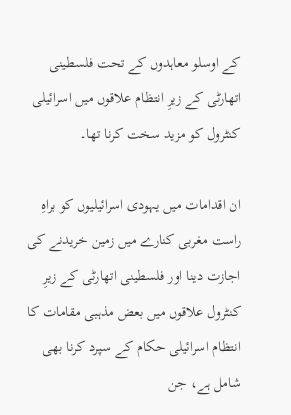کے اوسلو معاہدوں کے تحت فلسطینی اتھارٹی کے زیرِ انتظام علاقوں میں اسرائیلی کنٹرول کو مزید سخت کرنا تھا۔

ان اقدامات میں یہودی اسرائیلیوں کو براہِ راست مغربی کنارے میں زمین خریدنے کی اجازت دینا اور فلسطینی اتھارٹی کے زیرِ کنٹرول علاقوں میں بعض مذہبی مقامات کا انتظام اسرائیلی حکام کے سپرد کرنا بھی شامل ہے، جن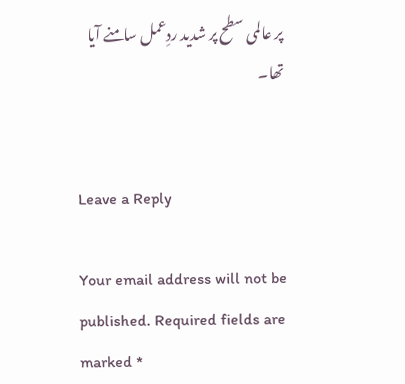پر عالمی سطح پر شدید ردِعمل سامنے آیا تھا۔


Leave a Reply

Your email address will not be published. Required fields are marked *